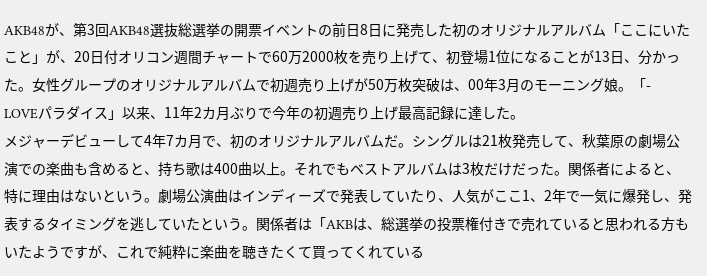AKB48が、第3回AKB48選抜総選挙の開票イベントの前日8日に発売した初のオリジナルアルバム「ここにいたこと」が、20日付オリコン週間チャートで60万2000枚を売り上げて、初登場1位になることが13日、分かった。女性グループのオリジナルアルバムで初週売り上げが50万枚突破は、00年3月のモーニング娘。「-
LOVEパラダイス」以来、11年2カ月ぶりで今年の初週売り上げ最高記録に達した。
メジャーデビューして4年7カ月で、初のオリジナルアルバムだ。シングルは21枚発売して、秋葉原の劇場公演での楽曲も含めると、持ち歌は400曲以上。それでもベストアルバムは3枚だけだった。関係者によると、特に理由はないという。劇場公演曲はインディーズで発表していたり、人気がここ1、2年で一気に爆発し、発表するタイミングを逃していたという。関係者は「AKBは、総選挙の投票権付きで売れていると思われる方もいたようですが、これで純粋に楽曲を聴きたくて買ってくれている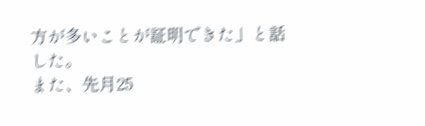方が多いことが証明できた」と話した。
また、先月25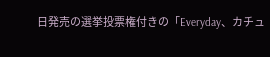日発売の選挙投票権付きの「Everyday、カチュ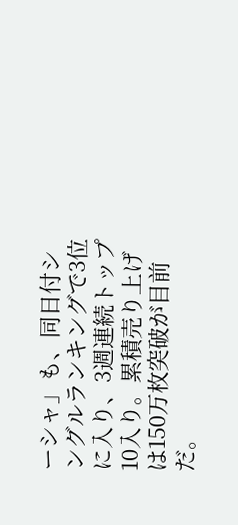ーシャ」も、同日付シングルランキングで3位に入り、3週連続トップ10入り。累積売り上げは150万枚突破が目前だ。